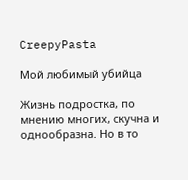CreepyPasta

Мой любимый убийца

Жизнь подростка, по мнению многих, скучна и однообразна. Но в то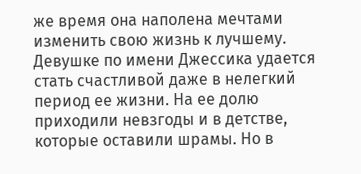же время она наполена мечтами изменить свою жизнь к лучшему. Девушке по имени Джессика удается стать счастливой даже в нелегкий период ее жизни. На ее долю приходили невзгоды и в детстве, которые оставили шрамы. Но в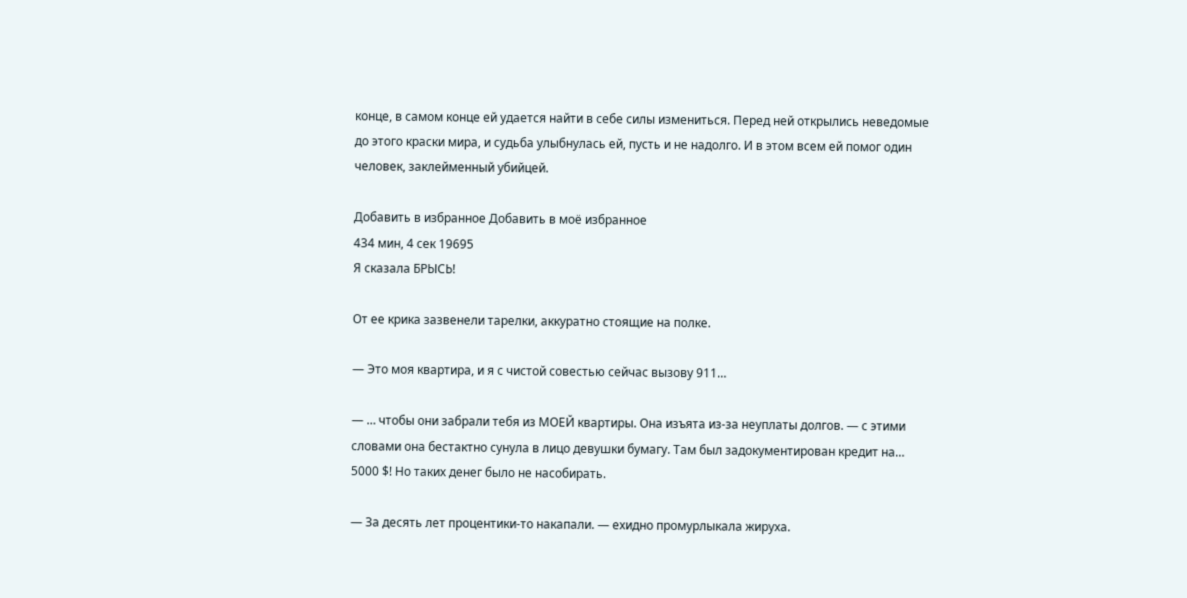конце, в самом конце ей удается найти в себе силы измениться. Перед ней открылись неведомые до этого краски мира, и судьба улыбнулась ей, пусть и не надолго. И в этом всем ей помог один человек, заклейменный убийцей.

Добавить в избранное Добавить в моё избранное
434 мин, 4 сек 19695
Я сказала БРЫСЬ!

От ее крика зазвенели тарелки, аккуратно стоящие на полке.

— Это моя квартира, и я с чистой совестью сейчас вызову 911…

— … чтобы они забрали тебя из МОЕЙ квартиры. Она изъята из-за неуплаты долгов. — с этими словами она бестактно сунула в лицо девушки бумагу. Там был задокументирован кредит на… 5000 $! Но таких денег было не насобирать.

— За десять лет процентики-то накапали. — ехидно промурлыкала жируха.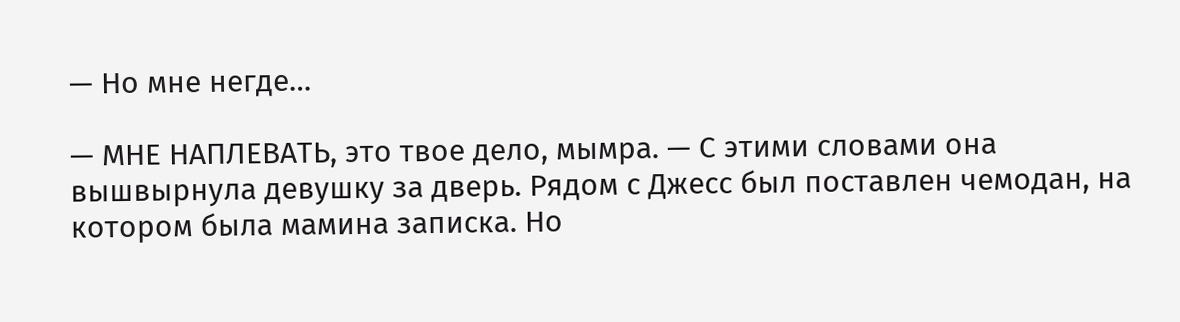— Но мне негде…

— МНЕ НАПЛЕВАТЬ, это твое дело, мымра. — С этими словами она вышвырнула девушку за дверь. Рядом с Джесс был поставлен чемодан, на котором была мамина записка. Но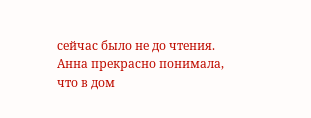сейчас было не до чтения. Анна прекрасно понимала, что в дом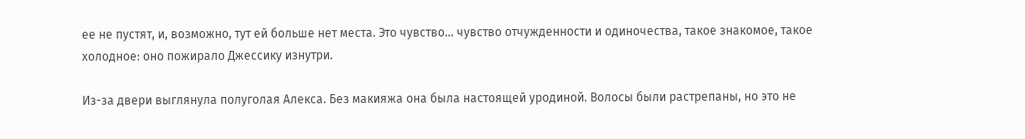ее не пустят, и, возможно, тут ей больше нет места. Это чувство… чувство отчужденности и одиночества, такое знакомое, такое холодное: оно пожирало Джессику изнутри.

Из-за двери выглянула полуголая Алекса. Без макияжа она была настоящей уродиной. Волосы были растрепаны, но это не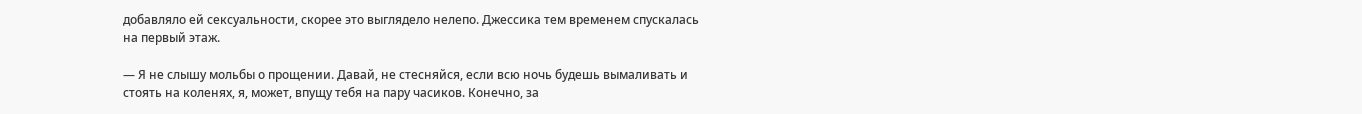добавляло ей сексуальности, скорее это выглядело нелепо. Джессика тем временем спускалась на первый этаж.

— Я не слышу мольбы о прощении. Давай, не стесняйся, если всю ночь будешь вымаливать и стоять на коленях, я, может, впущу тебя на пару часиков. Конечно, за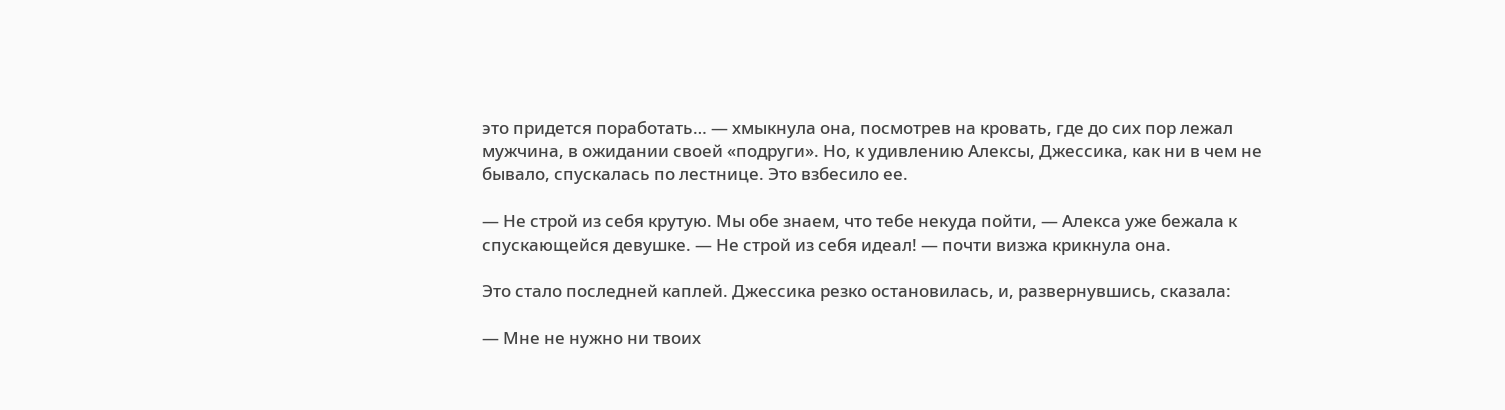это придется поработать… — хмыкнула она, посмотрев на кровать, где до сих пор лежал мужчина, в ожидании своей «подруги». Но, к удивлению Алексы, Джессика, как ни в чем не бывало, спускалась по лестнице. Это взбесило ее.

— Не строй из себя крутую. Мы обе знаем, что тебе некуда пойти, — Алекса уже бежала к спускающейся девушке. — Не строй из себя идеал! — почти визжа крикнула она.

Это стало последней каплей. Джессика резко остановилась, и, развернувшись, сказала:

— Мне не нужно ни твоих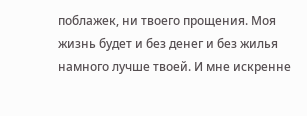поблажек, ни твоего прощения. Моя жизнь будет и без денег и без жилья намного лучше твоей. И мне искренне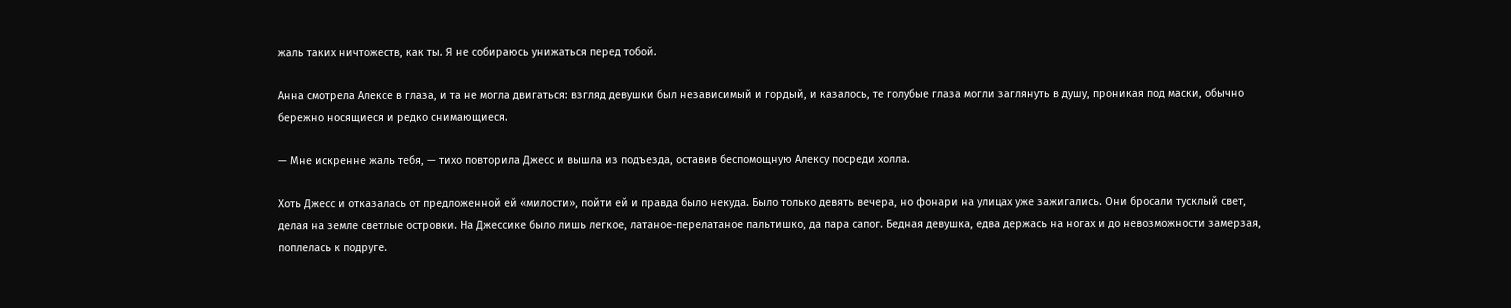жаль таких ничтожеств, как ты. Я не собираюсь унижаться перед тобой.

Анна смотрела Алексе в глаза, и та не могла двигаться: взгляд девушки был независимый и гордый, и казалось, те голубые глаза могли заглянуть в душу, проникая под маски, обычно бережно носящиеся и редко снимающиеся.

— Мне искренне жаль тебя, — тихо повторила Джесс и вышла из подъезда, оставив беспомощную Алексу посреди холла.

Хоть Джесс и отказалась от предложенной ей «милости», пойти ей и правда было некуда. Было только девять вечера, но фонари на улицах уже зажигались. Они бросали тусклый свет, делая на земле светлые островки. На Джессике было лишь легкое, латаное-перелатаное пальтишко, да пара сапог. Бедная девушка, едва держась на ногах и до невозможности замерзая, поплелась к подруге.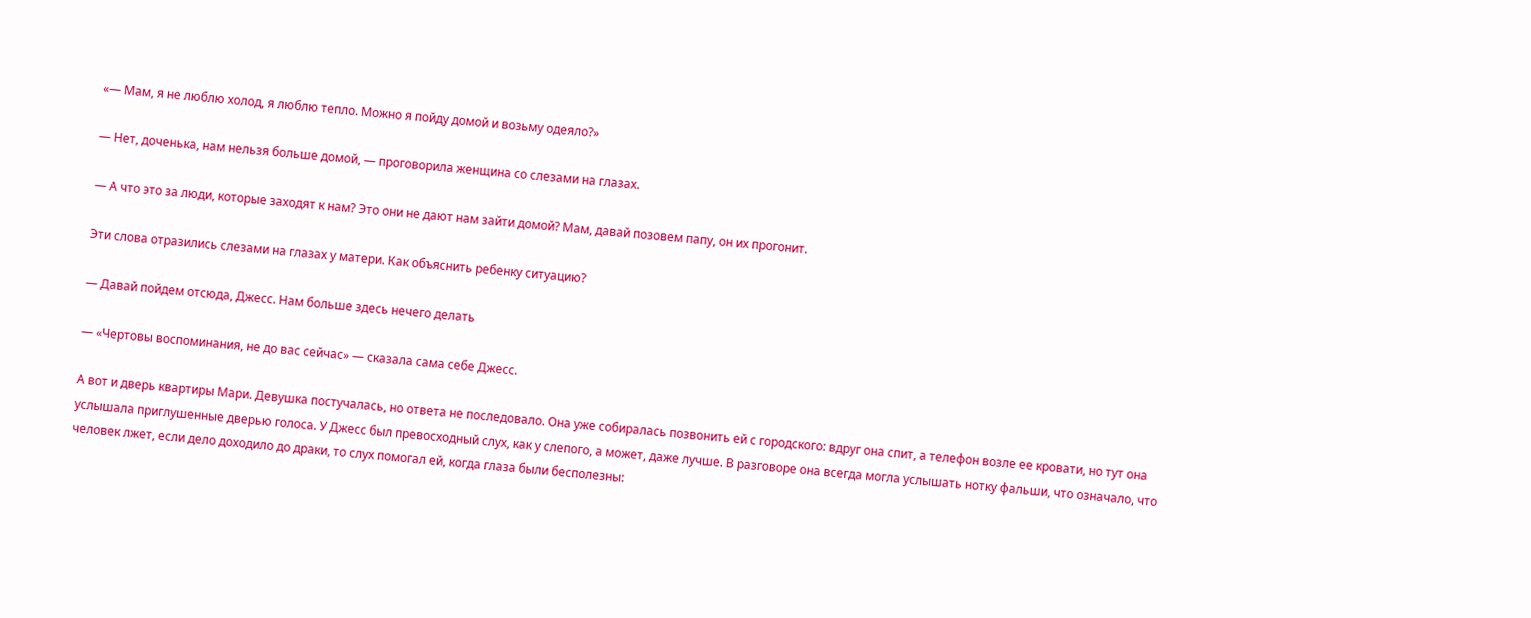«— Мам, я не люблю холод, я люблю тепло. Можно я пойду домой и возьму одеяло?»

— Нет, доченька, нам нельзя больше домой, — проговорила женщина со слезами на глазах.

— А что это за люди, которые заходят к нам? Это они не дают нам зайти домой? Мам, давай позовем папу, он их прогонит.

Эти слова отразились слезами на глазах у матери. Как объяснить ребенку ситуацию?

— Давай пойдем отсюда, Джесс. Нам больше здесь нечего делать

— «Чертовы воспоминания, не до вас сейчас» — сказала сама себе Джесс.

А вот и дверь квартиры Мари. Девушка постучалась, но ответа не последовало. Она уже собиралась позвонить ей с городского: вдруг она спит, а телефон возле ее кровати, но тут она услышала приглушенные дверью голоса. У Джесс был превосходный слух, как у слепого, а может, даже лучше. В разговоре она всегда могла услышать нотку фальши, что означало, что человек лжет, если дело доходило до драки, то слух помогал ей, когда глаза были бесполезны: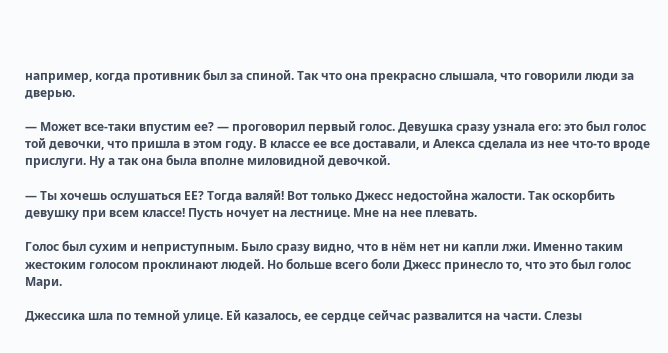например, когда противник был за спиной. Так что она прекрасно слышала, что говорили люди за дверью.

— Может все-таки впустим ее? — проговорил первый голос. Девушка сразу узнала его: это был голос той девочки, что пришла в этом году. В классе ее все доставали, и Алекса сделала из нее что-то вроде прислуги. Ну а так она была вполне миловидной девочкой.

— Ты хочешь ослушаться ЕЕ? Тогда валяй! Вот только Джесс недостойна жалости. Так оскорбить девушку при всем классе! Пусть ночует на лестнице. Мне на нее плевать.

Голос был сухим и неприступным. Было сразу видно, что в нём нет ни капли лжи. Именно таким жестоким голосом проклинают людей. Но больше всего боли Джесс принесло то, что это был голос Мари.

Джессика шла по темной улице. Ей казалось, ее сердце сейчас развалится на части. Слезы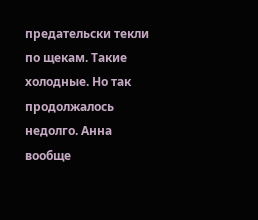предательски текли по щекам. Такие холодные. Но так продолжалось недолго. Анна вообще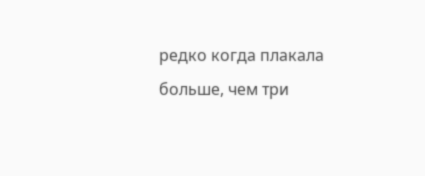редко когда плакала больше, чем три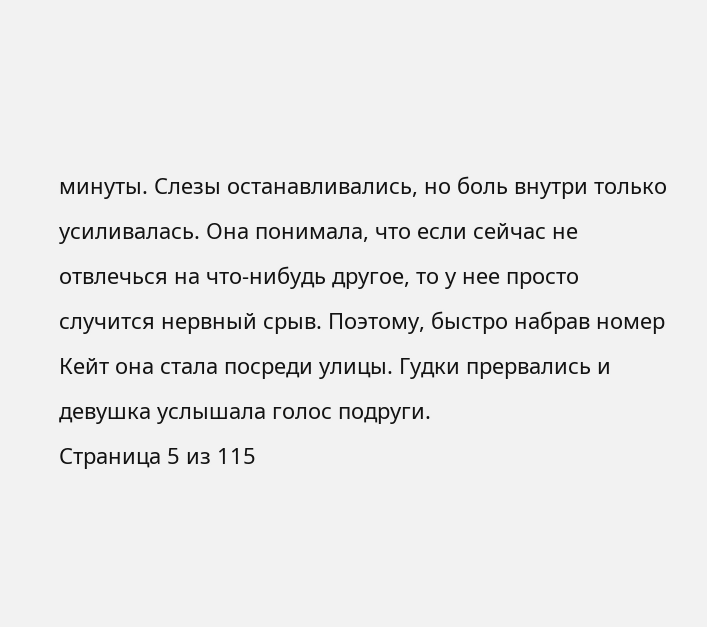минуты. Слезы останавливались, но боль внутри только усиливалась. Она понимала, что если сейчас не отвлечься на что-нибудь другое, то у нее просто случится нервный срыв. Поэтому, быстро набрав номер Кейт она стала посреди улицы. Гудки прервались и девушка услышала голос подруги.
Страница 5 из 115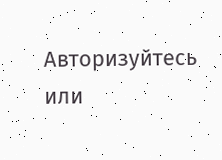Авторизуйтесь или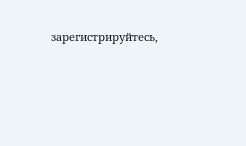зарегистрируйтесь,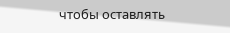чтобы оставлять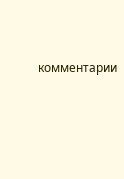комментарии